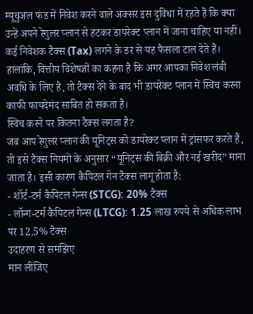म्यूचुअल फंड में निवेश करने वाले अक्सर इस दुविधा में रहते हैं कि क्या उन्हें अपने रेगुलर प्लान से हटकर डायरेक्ट प्लान में जाना चाहिए या नहीं। कई निवेशक टैक्स (Tax) लगने के डर से यह फैसला टाल देते हैं। हालांकि, वित्तीय विशेषज्ञों का कहना है कि अगर आपका निवेश लंबी अवधि के लिए है, तो टैक्स देने के बाद भी डायरेक्ट प्लान में स्विच करना काफी फायदेमंद साबित हो सकता है।
स्विच करने पर कितना टैक्स लगता है?
जब आप रेगुलर प्लान की यूनिट्स को डायरेक्ट प्लान में ट्रांसफर करते हैं, तो इसे टैक्स नियमों के अनुसार “यूनिट्स की बिक्री और नई खरीद” माना जाता है। इसी कारण कैपिटल गेन टैक्स लागू होता है:
- शॉर्ट-टर्म कैपिटल गेन्स (STCG): 20% टैक्स
- लॉन्ग-टर्म कैपिटल गेन्स (LTCG): 1.25 लाख रुपये से अधिक लाभ पर 12.5% टैक्स
उदाहरण से समझिए
मान लीजिए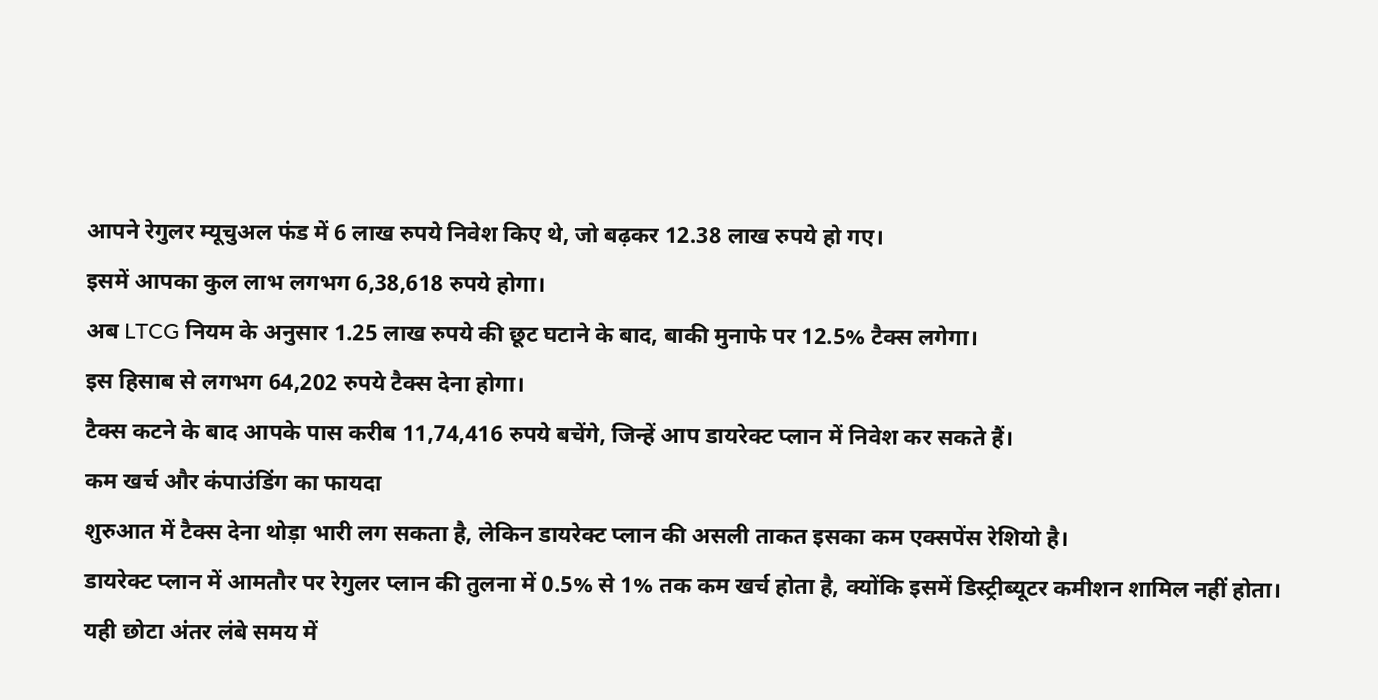आपने रेगुलर म्यूचुअल फंड में 6 लाख रुपये निवेश किए थे, जो बढ़कर 12.38 लाख रुपये हो गए।
इसमें आपका कुल लाभ लगभग 6,38,618 रुपये होगा।
अब LTCG नियम के अनुसार 1.25 लाख रुपये की छूट घटाने के बाद, बाकी मुनाफे पर 12.5% टैक्स लगेगा।
इस हिसाब से लगभग 64,202 रुपये टैक्स देना होगा।
टैक्स कटने के बाद आपके पास करीब 11,74,416 रुपये बचेंगे, जिन्हें आप डायरेक्ट प्लान में निवेश कर सकते हैं।
कम खर्च और कंपाउंडिंग का फायदा
शुरुआत में टैक्स देना थोड़ा भारी लग सकता है, लेकिन डायरेक्ट प्लान की असली ताकत इसका कम एक्सपेंस रेशियो है।
डायरेक्ट प्लान में आमतौर पर रेगुलर प्लान की तुलना में 0.5% से 1% तक कम खर्च होता है, क्योंकि इसमें डिस्ट्रीब्यूटर कमीशन शामिल नहीं होता। यही छोटा अंतर लंबे समय में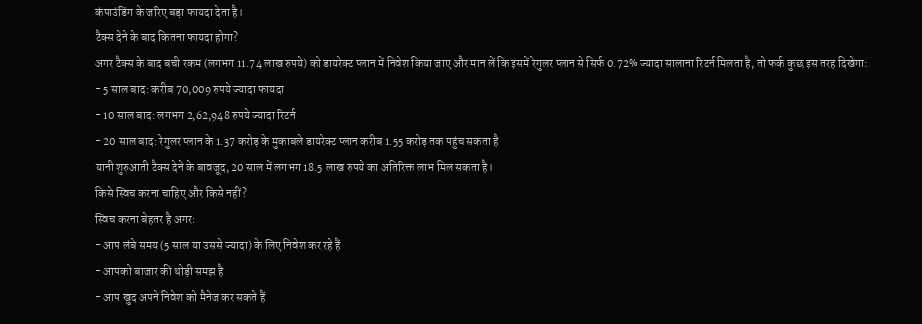कंपाउंडिंग के जरिए बड़ा फायदा देता है।
टैक्स देने के बाद कितना फायदा होगा?
अगर टैक्स के बाद बची रकम (लगभग 11.74 लाख रुपये) को डायरेक्ट प्लान में निवेश किया जाए और मान लें कि इसमें रेगुलर प्लान से सिर्फ 0.72% ज्यादा सालाना रिटर्न मिलता है, तो फर्क कुछ इस तरह दिखेगा:
- 5 साल बाद: करीब 70,009 रुपये ज्यादा फायदा
- 10 साल बाद: लगभग 2,62,948 रुपये ज्यादा रिटर्न
- 20 साल बाद: रेगुलर प्लान के 1.37 करोड़ के मुकाबले डायरेक्ट प्लान करीब 1.55 करोड़ तक पहुंच सकता है
यानी शुरुआती टैक्स देने के बावजूद, 20 साल में लगभग 18.5 लाख रुपये का अतिरिक्त लाभ मिल सकता है।
किसे स्विच करना चाहिए और किसे नहीं?
स्विच करना बेहतर है अगर:
- आप लंबे समय (5 साल या उससे ज्यादा) के लिए निवेश कर रहे हैं
- आपको बाजार की थोड़ी समझ है
- आप खुद अपने निवेश को मैनेज कर सकते हैं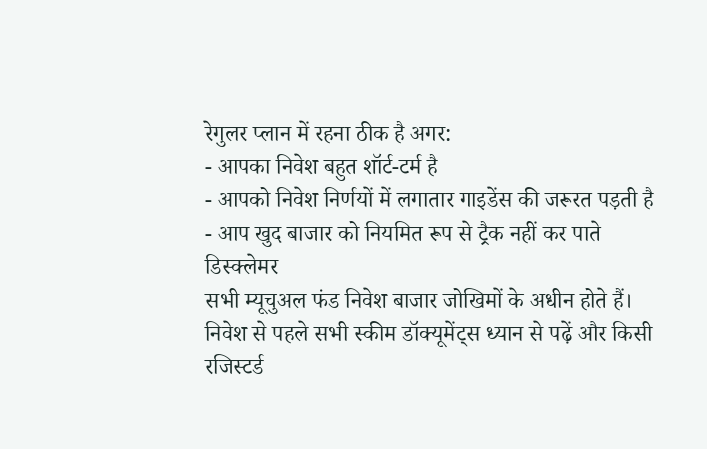रेगुलर प्लान में रहना ठीक है अगर:
- आपका निवेश बहुत शॉर्ट-टर्म है
- आपको निवेश निर्णयों में लगातार गाइडेंस की जरूरत पड़ती है
- आप खुद बाजार को नियमित रूप से ट्रैक नहीं कर पाते
डिस्क्लेमर
सभी म्यूचुअल फंड निवेश बाजार जोखिमों के अधीन होते हैं। निवेश से पहले सभी स्कीम डॉक्यूमेंट्स ध्यान से पढ़ें और किसी रजिस्टर्ड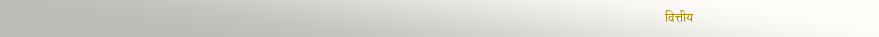वित्तीय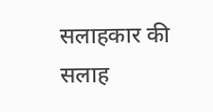सलाहकार की सलाह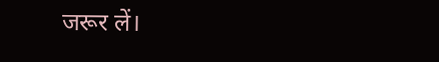जरूर लें।